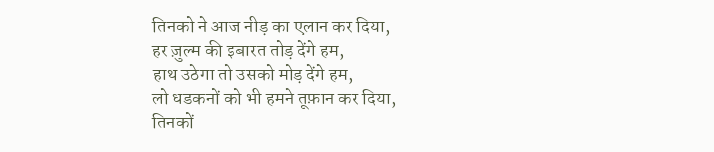तिनको ने आज नीड़ का एलान कर दिया,
हर ज़ुल्म की इबारत तोड़ देंगे हम,
हाथ उठेगा तो उसको मोड़ देंगे हम,
लो धडकनों को भी हमने तूफ़ान कर दिया,
तिनकों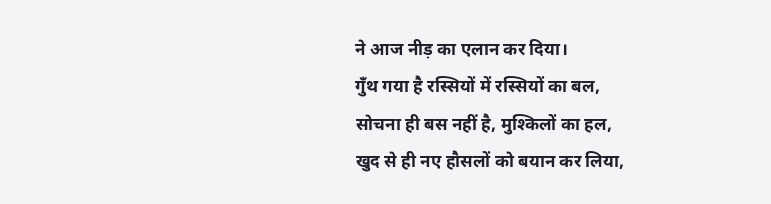ने आज नीड़ का एलान कर दिया।
गुँथ गया है रस्सियों में रस्सियों का बल,
सोचना ही बस नहीं है, मुश्किलों का हल,
खुद से ही नए हौसलों को बयान कर लिया,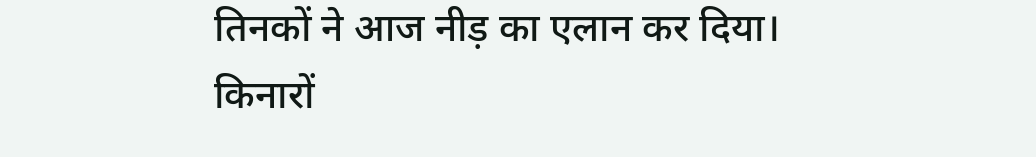तिनकों ने आज नीड़ का एलान कर दिया।
किनारों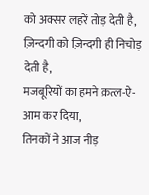को अक्सर लहरें तोड़ देती है,
ज़िन्दगी को ज़िन्दगी ही निचोड़ देती है,
मजबूरियों का हमने क़त्ल-ऐ-आम कर दिया,
तिनकों ने आज नीड़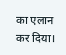का एलान कर दिया।